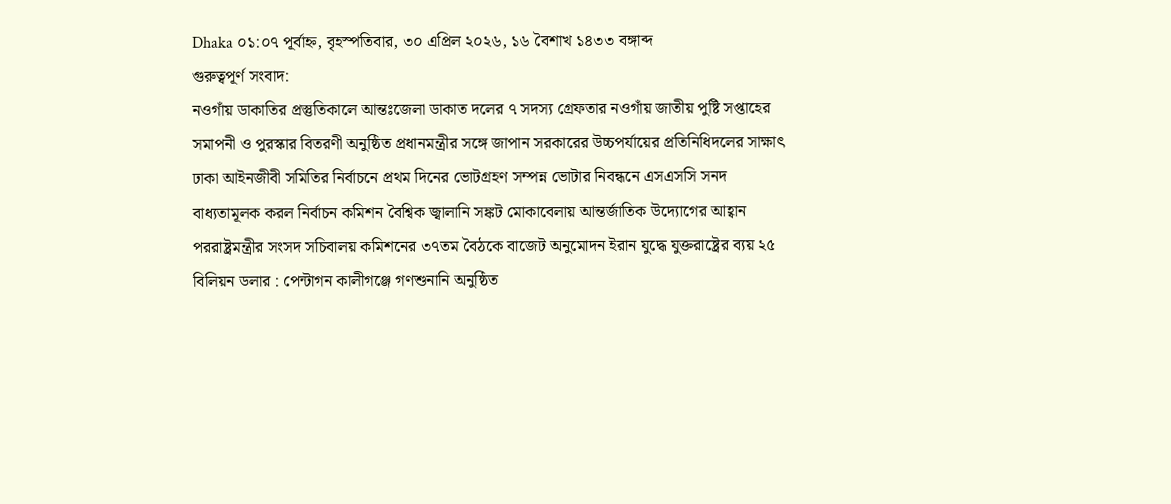Dhaka ০১:০৭ পূর্বাহ্ন, বৃহস্পতিবার, ৩০ এপ্রিল ২০২৬, ১৬ বৈশাখ ১৪৩৩ বঙ্গাব্দ
গুরুত্বপূর্ণ সংবাদ:
নওগাঁয় ডাকাতির প্রস্তুতিকালে আন্তঃজেলা ডাকাত দলের ৭ সদস্য গ্রেফতার নওগাঁয় জাতীয় পুষ্টি সপ্তাহের সমাপনী ও পুরস্কার বিতরণী অনুষ্ঠিত প্রধানমন্ত্রীর সঙ্গে জাপান সরকারের উচ্চপর্যায়ের প্রতিনিধিদলের সাক্ষাৎ ঢাকা আইনজীবী সমিতির নির্বাচনে প্রথম দিনের ভোটগ্রহণ সম্পন্ন ভোটার নিবন্ধনে এসএসসি সনদ বাধ্যতামূলক করল নির্বাচন কমিশন বৈশ্বিক জ্বালানি সঙ্কট মোকাবেলায় আন্তর্জাতিক উদ্যোগের আহ্বান পররাষ্ট্রমন্ত্রীর সংসদ সচিবালয় কমিশনের ৩৭তম বৈঠকে বাজেট অনুমোদন ইরান যুদ্ধে যুক্তরাষ্ট্রের ব্যয় ২৫ বিলিয়ন ডলার : পেন্টাগন কালীগঞ্জে গণশুনানি অনুষ্ঠিত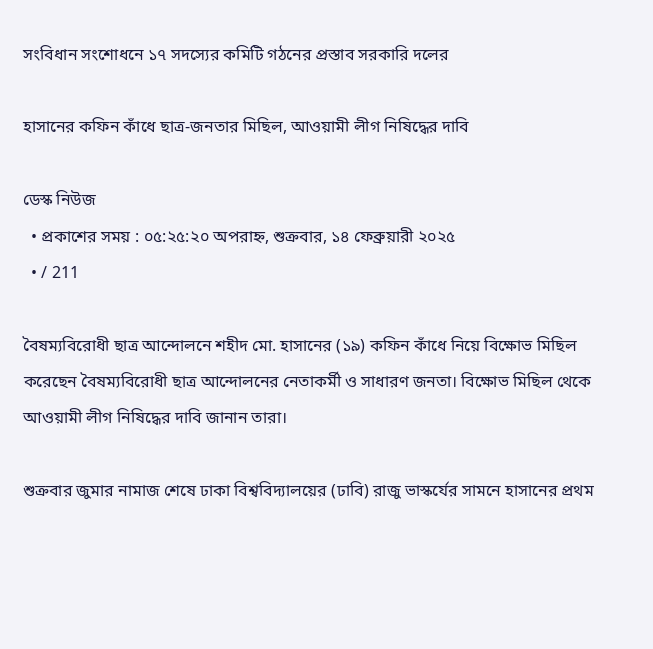সংবিধান সংশোধনে ১৭ সদস্যের কমিটি গঠনের প্রস্তাব সরকারি দলের

হাসানের কফিন কাঁধে ছাত্র-জনতার মিছিল, আওয়ামী লীগ নিষিদ্ধের দাবি

ডেস্ক নিউজ
  • প্রকাশের সময় : ০৫:২৫:২০ অপরাহ্ন, শুক্রবার, ১৪ ফেব্রুয়ারী ২০২৫
  • / 211

বৈষম্যবিরোধী ছাত্র আন্দোলনে শহীদ মো. হাসানের (১৯) কফিন কাঁধে নিয়ে বিক্ষোভ মিছিল করেছেন বৈষম্যবিরোধী ছাত্র আন্দোলনের নেতাকর্মী ও সাধারণ জনতা। বিক্ষোভ মিছিল থেকে আওয়ামী লীগ নিষিদ্ধের দাবি জানান তারা।

শুক্রবার জুমার নামাজ শেষে ঢাকা বিশ্ববিদ্যালয়ের (ঢাবি) রাজু ভাস্কর্যের সামনে হাসানের প্রথম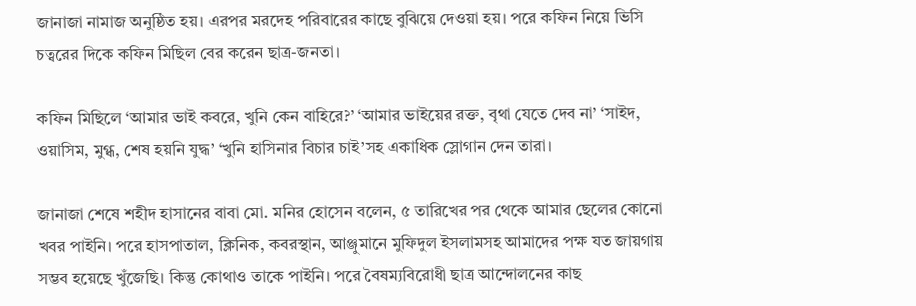জানাজা নামাজ অনুষ্ঠিত হয়। এরপর মরদেহ পরিবারের কাছে বুঝিয়ে দেওয়া হয়। পরে কফিন নিয়ে ভিসি চত্বরের দিকে কফিন মিছিল বের করেন ছাত্র-জনতা।

কফিন মিছিলে ‘আমার ভাই কবরে, খুনি কেন বাহিরে?’ ‘আমার ভাইয়ের রক্ত, বৃথা যেতে দেব না’ ‘সাইদ, ওয়াসিম, মুগ্ধ, শেষ হয়নি যুদ্ধ’ ‘খুনি হাসিনার বিচার চাই’সহ একাধিক স্লোগান দেন তারা।

জানাজা শেষে শহীদ হাসানের বাবা মো. মনির হোসেন বলেন, ৫ তারিখের পর থেকে আমার ছেলের কোনো খবর পাইনি। পরে হাসপাতাল, ক্লিনিক, কবরস্থান, আঞ্জুমানে মুফিদুল ইসলামসহ আমাদের পক্ষ যত জায়গায় সম্ভব হয়েছে খুঁজেছি। কিন্তু কোথাও তাকে পাইনি। পরে বৈষম্যবিরোধী ছাত্র আন্দোলনের কাছ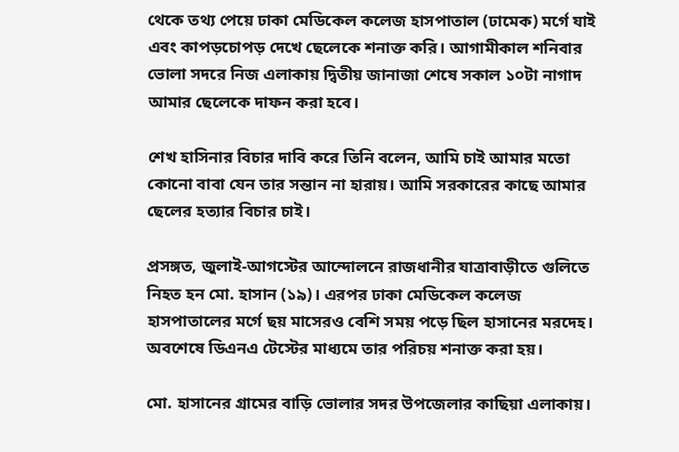থেকে তথ্য পেয়ে ঢাকা মেডিকেল কলেজ হাসপাতাল (ঢামেক) মর্গে যাই এবং কাপড়চোপড় দেখে ছেলেকে শনাক্ত করি। আগামীকাল শনিবার ভোলা সদরে নিজ এলাকায় দ্বিতীয় জানাজা শেষে সকাল ১০টা নাগাদ আমার ছেলেকে দাফন করা হবে।

শেখ হাসিনার বিচার দাবি করে তিনি বলেন, আমি চাই আমার মতো কোনো বাবা যেন তার সন্তান না হারায়। আমি সরকারের কাছে আমার ছেলের হত্যার বিচার চাই।

প্রসঙ্গত, জুলাই-আগস্টের আন্দোলনে রাজধানীর যাত্রাবাড়ীতে গুলিতে নিহত হন মো. হাসান (১৯)। এরপর ঢাকা মেডিকেল কলেজ হাসপাতালের মর্গে ছয় মাসেরও বেশি সময় পড়ে ছিল হাসানের মরদেহ। অবশেষে ডিএনএ টেস্টের মাধ্যমে তার পরিচয় শনাক্ত করা হয়।

মো. হাসানের গ্রামের বাড়ি ভোলার সদর উপজেলার কাছিয়া এলাকায়।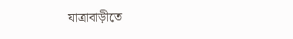যাত্রাবাড়ীতে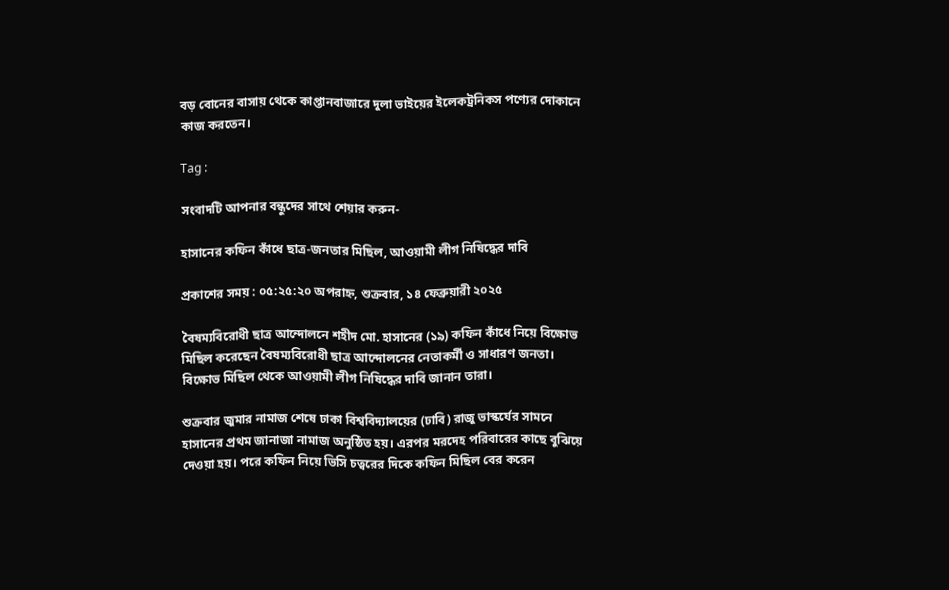বড় বোনের বাসায় থেকে কাপ্তানবাজারে দুলা ভাইয়ের ইলেকট্রনিকস পণ্যের দোকানে কাজ করতেন।

Tag :

সংবাদটি আপনার বন্ধুদের সাথে শেয়ার করুন-

হাসানের কফিন কাঁধে ছাত্র-জনতার মিছিল, আওয়ামী লীগ নিষিদ্ধের দাবি

প্রকাশের সময় : ০৫:২৫:২০ অপরাহ্ন, শুক্রবার, ১৪ ফেব্রুয়ারী ২০২৫

বৈষম্যবিরোধী ছাত্র আন্দোলনে শহীদ মো. হাসানের (১৯) কফিন কাঁধে নিয়ে বিক্ষোভ মিছিল করেছেন বৈষম্যবিরোধী ছাত্র আন্দোলনের নেতাকর্মী ও সাধারণ জনতা। বিক্ষোভ মিছিল থেকে আওয়ামী লীগ নিষিদ্ধের দাবি জানান তারা।

শুক্রবার জুমার নামাজ শেষে ঢাকা বিশ্ববিদ্যালয়ের (ঢাবি) রাজু ভাস্কর্যের সামনে হাসানের প্রথম জানাজা নামাজ অনুষ্ঠিত হয়। এরপর মরদেহ পরিবারের কাছে বুঝিয়ে দেওয়া হয়। পরে কফিন নিয়ে ভিসি চত্বরের দিকে কফিন মিছিল বের করেন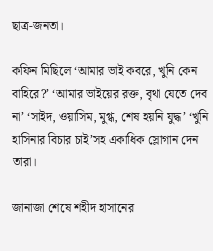ছাত্র-জনতা।

কফিন মিছিলে ‘আমার ভাই কবরে, খুনি কেন বাহিরে?’ ‘আমার ভাইয়ের রক্ত, বৃথা যেতে দেব না’ ‘সাইদ, ওয়াসিম, মুগ্ধ, শেষ হয়নি যুদ্ধ’ ‘খুনি হাসিনার বিচার চাই’সহ একাধিক স্লোগান দেন তারা।

জানাজা শেষে শহীদ হাসানের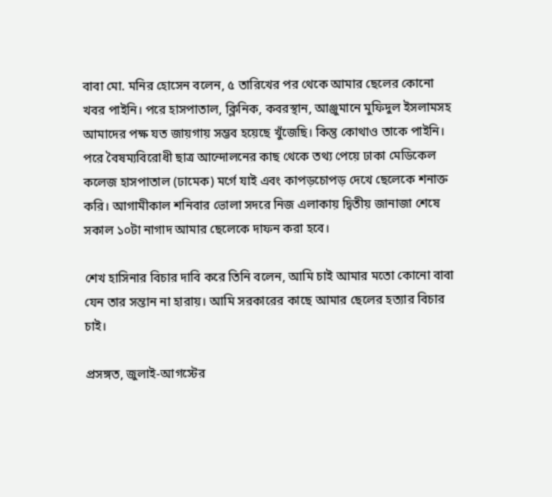বাবা মো. মনির হোসেন বলেন, ৫ তারিখের পর থেকে আমার ছেলের কোনো খবর পাইনি। পরে হাসপাতাল, ক্লিনিক, কবরস্থান, আঞ্জুমানে মুফিদুল ইসলামসহ আমাদের পক্ষ যত জায়গায় সম্ভব হয়েছে খুঁজেছি। কিন্তু কোথাও তাকে পাইনি। পরে বৈষম্যবিরোধী ছাত্র আন্দোলনের কাছ থেকে তথ্য পেয়ে ঢাকা মেডিকেল কলেজ হাসপাতাল (ঢামেক) মর্গে যাই এবং কাপড়চোপড় দেখে ছেলেকে শনাক্ত করি। আগামীকাল শনিবার ভোলা সদরে নিজ এলাকায় দ্বিতীয় জানাজা শেষে সকাল ১০টা নাগাদ আমার ছেলেকে দাফন করা হবে।

শেখ হাসিনার বিচার দাবি করে তিনি বলেন, আমি চাই আমার মতো কোনো বাবা যেন তার সন্তান না হারায়। আমি সরকারের কাছে আমার ছেলের হত্যার বিচার চাই।

প্রসঙ্গত, জুলাই-আগস্টের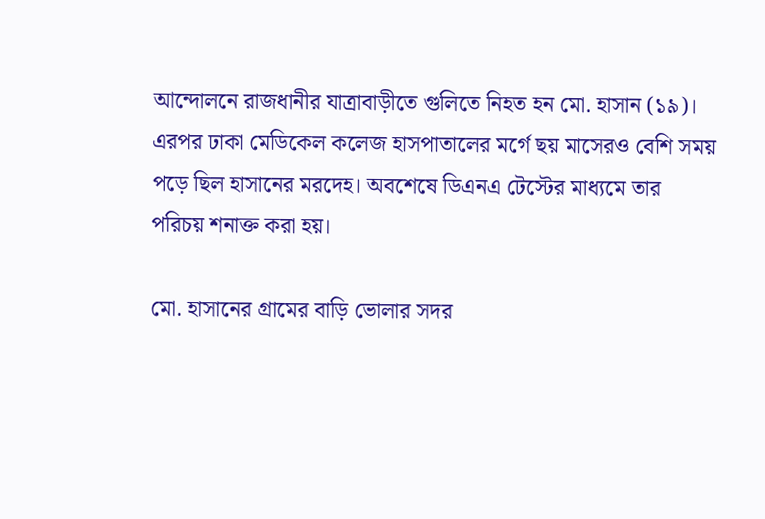আন্দোলনে রাজধানীর যাত্রাবাড়ীতে গুলিতে নিহত হন মো. হাসান (১৯)। এরপর ঢাকা মেডিকেল কলেজ হাসপাতালের মর্গে ছয় মাসেরও বেশি সময় পড়ে ছিল হাসানের মরদেহ। অবশেষে ডিএনএ টেস্টের মাধ্যমে তার পরিচয় শনাক্ত করা হয়।

মো. হাসানের গ্রামের বাড়ি ভোলার সদর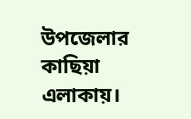উপজেলার কাছিয়া এলাকায়।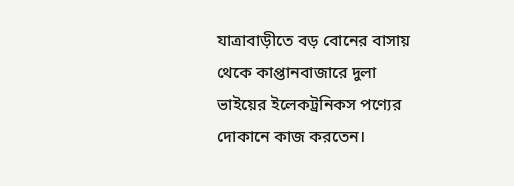যাত্রাবাড়ীতে বড় বোনের বাসায় থেকে কাপ্তানবাজারে দুলা ভাইয়ের ইলেকট্রনিকস পণ্যের দোকানে কাজ করতেন।